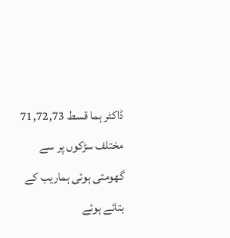ڈاکٹر ہما قسط 71,72,73
مختلف سڑکوں پر سے گھومتی ہوئی ہماریب کے بتائے ہوئے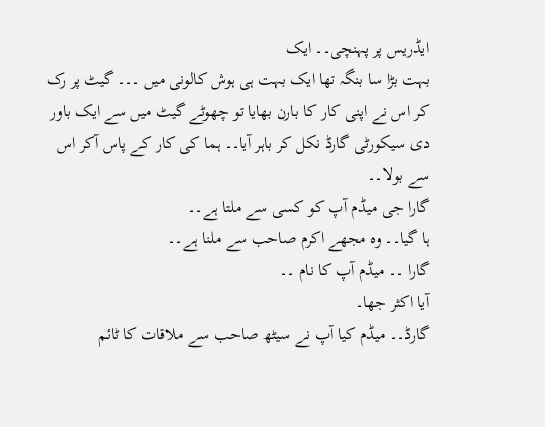ایڈریس پر پہنچی۔۔ ایک
بہت بڑا سا بنگہ تھا ایک بہت ہی ہوش کالونی میں ۔۔۔ گیٹ پر رک کر اس نے اپنی کار کا بارن بھایا تو چھوٹے گیٹ میں سے ایک باور دی سیکورٹی گارڈ نکل کر باہر آیا۔۔ ہما کی کار کے پاس آکر اس سے بولا۔۔
گارا جی میڈم آپ کو کسی سے ملتا ہے۔۔
ہا گیا۔۔ وہ مجھے اکرم صاحب سے ملنا ہے۔۔
گارا ۔۔ میڈم آپ کا نام ۔۔
آیا اکثر جھا۔
گارڈ۔۔ میڈم کیا آپ نے سیٹھ صاحب سے ملاقات کا ٹائم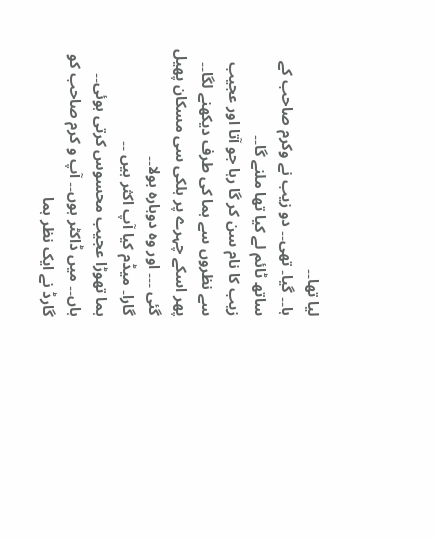لیا تھا۔۔
ہا۔۔ گیا۔ تھی۔۔ دو زیب نے وکرم صاحب کے ساتھ ٹائم لے کیا تھا ملنے گا۔۔
زیب کا نام سن کر گا رہا جو آتا اور عجیب سے نظروں سے ہما کی طرف دیکھنے لگا۔۔ پھر اسکے چہرے پر ہلکی سی مسکان پھیل گئی ۔۔۔ اور وہ دوبارہ بولا۔۔
گارا۔ میڈم کیا آپ اکثر ہیں ۔۔
ہما تھوڑا عجیب محسوس کرتی ہوئی۔۔ ہاں۔۔ میں ڈاکٹر ہوں۔۔ آپ و کرم صاحب کو
گارڈ نے ایک نظر ہما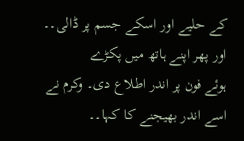کے حلیے اور اسکے جسم پر ڈالی۔۔ اور پھر اپنے ہاتھ میں پکڑے
ہوئے فون پر اندر اطلاع دی۔ وکرم نے اسے اندر بھیجنے کا کہا۔۔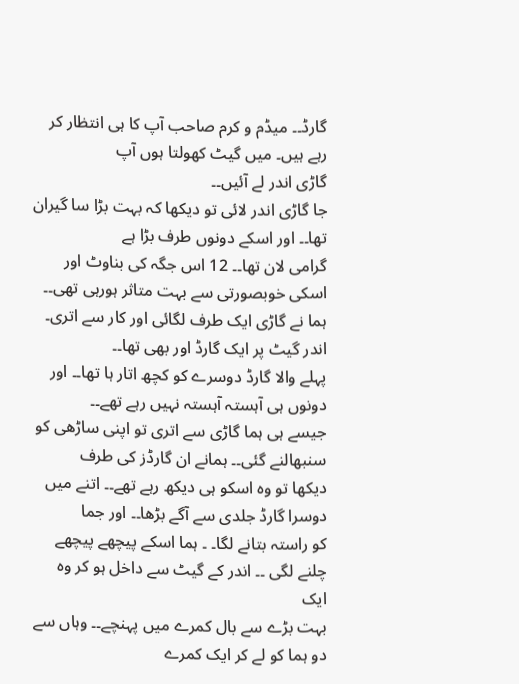گارڈ۔۔ میڈم و کرم صاحب آپ کا ہی انتظار کر رہے ہیں۔ میں گیٹ کھولتا ہوں آپ
گاڑی اندر لے آئیں۔۔
جا گاڑی اندر لائی تو دیکھا کہ بہت بڑا سا گیران تھا۔۔ اور اسکے دونوں طرف بڑا ہے
گرامی لان تھا۔۔ 12 اس جگہ کی بناوٹ اور اسکی خوبصورتی سے بہت متاثر ہورہی تھی۔۔
ہما نے گاڑی ایک طرف لگائی اور کار سے اتری۔ اندر گیٹ پر ایک گارڈ اور بھی تھا۔۔
پہلے والا گارڈ دوسرے کو کچھ اتار ہا تھا۔۔ اور دونوں ہی آہستہ آہستہ نہیں رہے تھے۔۔
جیسے ہی ہما گاڑی سے اتری تو اپنی ساڑھی کو سنبھالنے گئی۔۔ ہمانے ان گارڈز کی طرف
دیکھا تو وہ اسکو ہی دیکھ رہے تھے۔۔ اتنے میں دوسرا گارڈ جلدی سے آگے بڑھا۔۔ اور جما
کو راستہ بتانے لگا۔ ۔ ہما اسکے پیچھے پیچھے چلنے لگی ۔۔ اندر کے گیٹ سے داخل ہو کر وہ ایک
بہت بڑے سے بال کمرے میں پہنچے۔۔ وہاں سے دو ہما کو لے کر ایک کمرے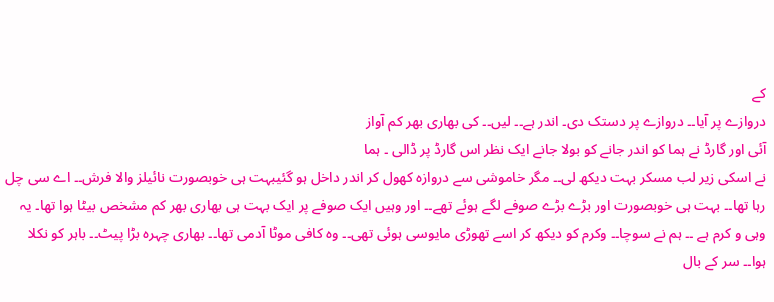کے
دروازے پر آیا۔۔ دروازے پر دستک دی۔ اندر ہے۔۔ لیں۔۔ کی بھاری بھر کم آواز
آئی اور گارڈ نے ہما کو اندر جانے کو بولا جانے ایک نظر اس گارڈ پر ڈالی ۔ ہما
نے اسکی زیر لب مسکر بہت دیکھ لی۔۔ مگر خاموشی سے دروازہ کھول کر اندر داخل ہو گئیبہت ہی خوبصورت نائیلز والا فرش۔۔ اے سی چل رہا تھا۔۔ بہت ہی خوبصورت اور بڑے بڑے صوفے لگے ہوئے تھے۔۔ اور وہیں ایک صوفے پر ایک بہت ہی بھاری بھر کم مشخص بیٹا ہوا تھا۔ یہ وہی و کرم ہے ۔۔ ہم نے سوچا۔۔ وکرم کو دیکھ کر اسے تھوڑی مایوسی ہوئی تھی۔۔ وہ کافی موٹا آدمی تھا۔۔ بھاری چہرہ بڑا پیٹ۔۔ باہر کو نکلا ہوا۔۔ سر کے بال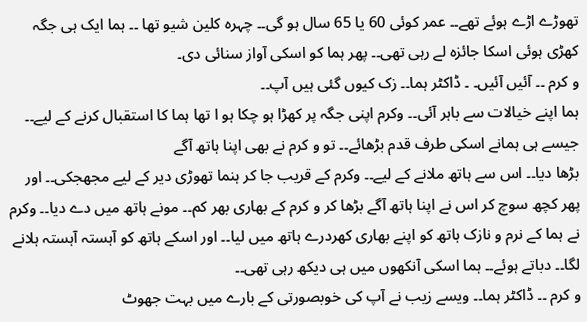تھوڑے اڑے ہوئے تھے۔۔ عمر کوئی 60 یا 65 سال ہو گی۔۔ چہرہ کلین شیو تھا ۔۔ ہما ایک ہی جگہ کھڑی ہوئی اسکا جائزہ لے رہی تھی۔۔ پھر ہما کو اسکی آواز سنائی دی۔
و کرم ۔۔ آئیں آئیں۔ ۔ ڈاکٹر ہما۔۔ زک کیوں گئی ہیں آپ۔۔
ہما اپنے خیالات سے باہر آئی۔۔ وکرم اپنی جگہ پر کھڑا ہو چکا ہو ا تھا ہما کا استقبال کرنے کے لیے۔۔ جیسے ہی ہمانے اسکی طرف قدم بڑھائے۔۔ تو و کرم نے بھی اپنا ہاتھ آگے
بڑھا دیا۔۔ اس سے ہاتھ ملانے کے لیے۔۔ وکرم کے قریب جا کر ہنما تھوڑی دیر کے لیے مجھجکی۔۔ اور پھر کچھ سوچ کر اس نے اپنا ہاتھ آگے بڑھا کر و کرم کے بھاری بھر کم۔۔ مونے ہاتھ میں دے دیا۔۔ وکرم نے ہما کے نرم و نازک ہاتھ کو اپنے بھاری کھردرے ہاتھ میں لیا۔۔ اور اسکے ہاتھ کو آہستہ آہستہ ہلانے لگا۔۔ دباتے ہوئے۔۔ ہما اسکی آنکھوں میں ہی دیکھ رہی تھی۔۔
و کرم ۔۔ ڈاکٹر ہما۔۔ ویسے زیب نے آپ کی خوبصورتی کے بارے میں بہت جھوٹ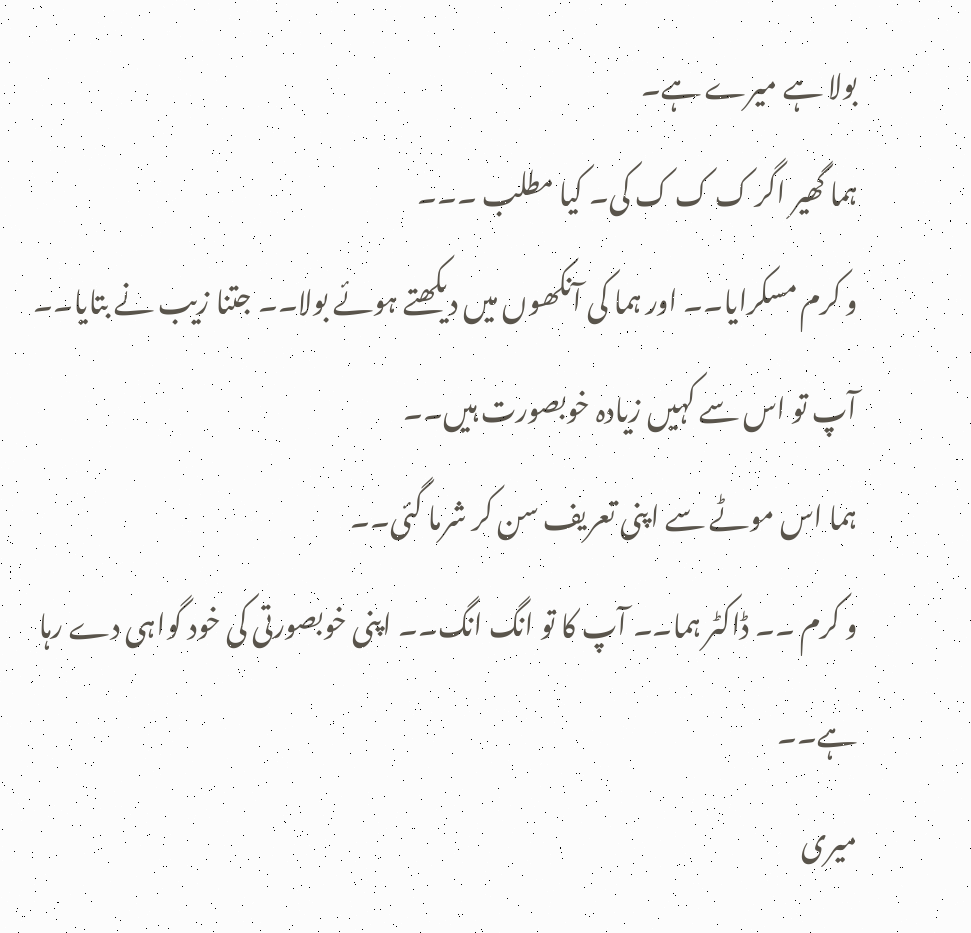بولا ہے میرے ہے۔
ہما گھیر اگر ک ک ک کی۔ کیا مطلب ۔۔۔
و کرم مسکرایا۔۔ اور ہما کی آنکھوں میں دیکھتے ہوئے بولا۔۔ جتنا زیب نے بتایا۔۔ آپ تو اس سے کہیں زیادہ خوبصورت ہیں۔۔
ہما اس موٹے سے اپنی تعریف سن کر شرما گئی۔۔
و کرم ۔۔ ڈاکٹر ہما۔۔ آپ کا تو انگ انگ۔۔ اپنی خوبصورتی کی خود گواہی دے رہا ہے۔۔
میری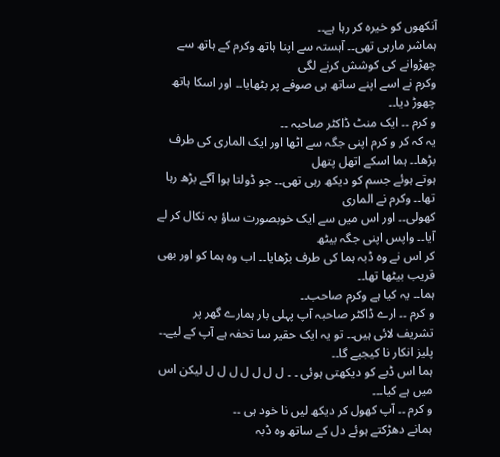آنکھوں کو خیرہ کر رہا ہے۔۔
ہماشر مارہی تھی۔۔ آہستہ سے اپنا ہاتھ وکرم کے ہاتھ سے چھڑوانے کی کوشش کرنے لگی
وکرم نے اسے اپنے ساتھ ہی صوفے پر بٹھایا۔۔ اور اسکا ہاتھ چھوڑ دیا۔۔
و کرم ۔۔ ایک منٹ ڈاکٹر صاحبہ ۔۔
یہ کہ کر و کرم اپنی جگہ سے اٹھا اور ایک الماری کی طرف بڑھا۔۔ ہما اسکے اتھل پتھل
ہوتے ہوئے جسم کو دیکھ رہی تھی۔۔ جو ڈولتا ہوا آگے بڑھ رہا تھا۔۔ وکرم نے الماری
کھولی۔۔ اور اس میں سے ایک خوبصورت ساؤ بہ نکال کر لے آیا۔۔ واپس اپنی جگہ بیٹھ
کر اس نے وہ ڈبہ ہما کی طرف بڑھایا۔۔ اب وہ ہما کو اور بھی قریب بیٹھا تھا۔۔
ہما۔۔ یہ کیا ہے وکرم صاحب۔۔
و کرم ۔۔ ارے ڈاکٹر صاحبہ آپ پہلی بار ہمارے گھر پر تشریف لائی ہیں۔۔ تو یہ ایک حقیر سا تحفہ ہے آپ کے لیے۔۔ پلیز انکار نا کیجیے گا۔۔
ہما اس ڈبے کو دیکھتی ہوئی ۔ ۔ ل ل ل ل ل ل ل لیکن اس میں ہے کیا۔۔۔
و کرم ۔۔ آپ کھول کر دیکھ لیں نا خود ہی ۔۔
ہمانے دھڑکتے ہوئے دل کے ساتھ وہ ڈبہ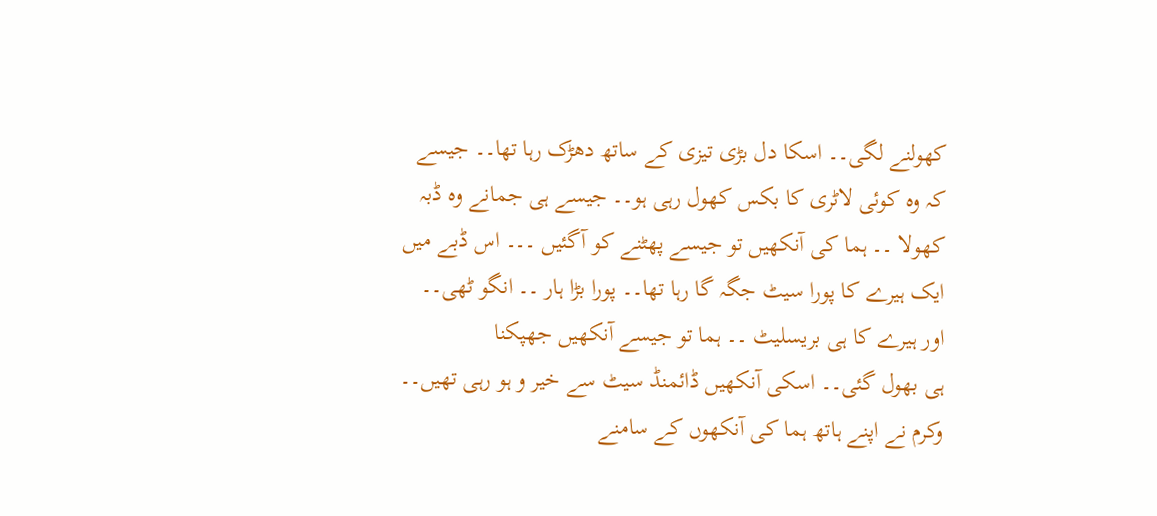کھولنے لگی۔۔ اسکا دل بڑی تیزی کے ساتھ دھڑک رہا تھا۔۔ جیسے کہ وہ کوئی لاٹری کا بکس کھول رہی ہو۔۔ جیسے ہی جمانے وہ ڈبہ کھولا ۔۔ ہما کی آنکھیں تو جیسے پھٹنے کو آگئیں ۔۔۔ اس ڈبے میں ایک ہیرے کا پورا سیٹ جگہ گا رہا تھا۔۔ پورا بڑا ہار ۔۔ انگو ٹھی۔۔ اور ہیرے کا ہی بریسلیٹ ۔۔ ہما تو جیسے آنکھیں جھپکنا
ہی بھول گئی۔۔ اسکی آنکھیں ڈائمنڈ سیٹ سے خیر و ہو رہی تھیں۔۔ وکرم نے اپنے ہاتھ ہما کی آنکھوں کے سامنے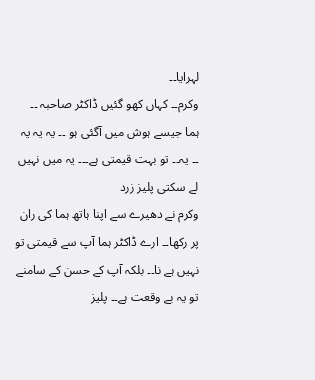لہرایا۔۔
وکرم۔۔ کہاں کھو گئیں ڈاکٹر صاحبہ ۔۔
ہما جیسے ہوش میں آگئی ہو ۔۔ یہ یہ یہ ۔۔ یہ۔۔ تو بہت قیمتی ہے۔۔۔ یہ میں نہیں لے سکتی پلیز زرد
وکرم نے دھیرے سے اپنا ہاتھ ہما کی ران پر رکھا۔۔ ارے ڈاکٹر ہما آپ سے قیمتی تو نہیں ہے نا۔۔ بلکہ آپ کے حسن کے سامنے تو یہ بے وقعت ہے۔۔ پلیز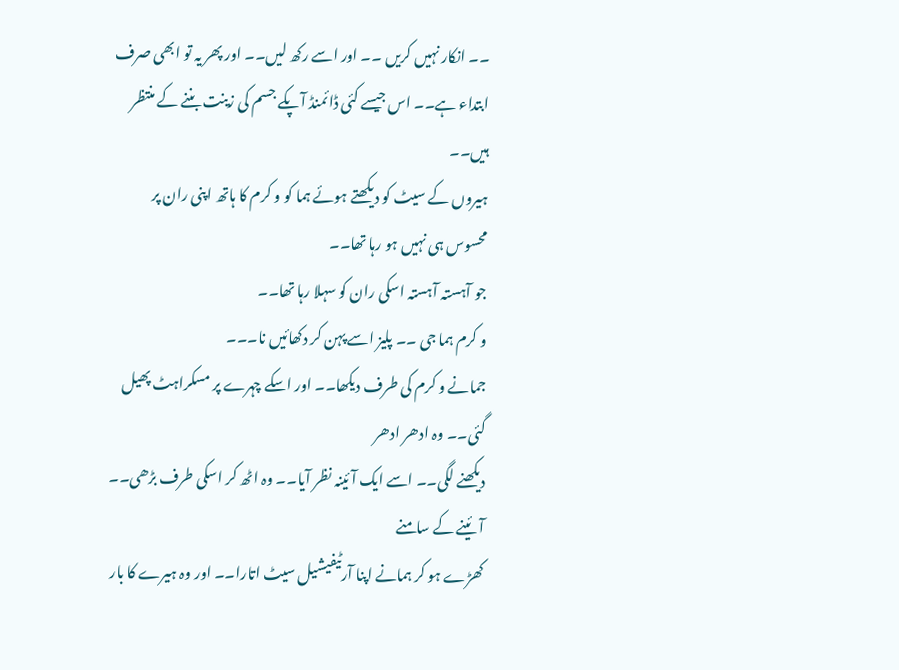۔۔ انکار نہیں کریں ۔۔ اور اسے رکھ لیں۔۔ اور پھر یہ تو ابھی صرف ابتداء ہے۔۔ اس جیسے کئی ڈائمنڈ آپکے جسم کی زینت بننے کے منتظر ہیں۔۔
ہیروں کے سیٹ کو دیکھتے ہوئے ہما کو و کرم کا ہاتھ اپنی ران پر محسوس ہی نہیں ہو رہا تھا۔۔
جو آہستہ آہستہ اسکی ران کو سہلا رہا تھا۔۔
و کرم ہما جی ۔۔ پلیز اسے پہن کر دکھائیں نا۔۔۔
جمانے و کرم کی طرف دیکھا۔۔ اور اسکے چہرے پر مسکراہٹ پھیل گئی۔۔ وہ ادھر ادھر
دیکھنے لگی۔۔ اسے ایک آئینہ نظر آیا۔۔ وہ اٹھ کر اسکی طرف بڑھی۔۔ آئینے کے سامنے
کھڑے ہو کر ہمانے اپنا آرٹیفیشیل سیٹ اتارا۔۔ اور وہ ہیرے کا بار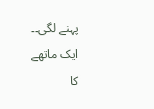پہنے لگی۔۔ ایک ماتھے
کا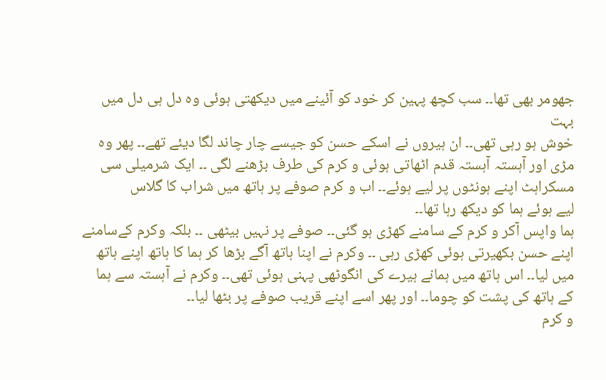جھومر بھی تھا۔۔ سب کچھ پہین کر خود کو آئینے میں دیکھتی ہوئی وہ دل ہی دل میں بہت
خوش ہو رہی تھی۔۔ ان ہیروں نے اسکے حسن کو جیسے چار چاند لگا دیئے تھے۔۔ پھر وہ
مڑی اور آہستہ آہستہ قدم اٹھاتی ہوئی و کرم کی طرف بڑھنے لگی ۔۔ ایک شرمیلی سی
مسکراہٹ اپنے ہونٹوں پر لیے ہوئے۔۔ اب و کرم صوفے پر ہاتھ میں شراب کا گلاس
لیے ہوئے ہما کو دیکھ رہا تھا۔۔
ہما واپس آکر و کرم کے سامنے کھڑی ہو گئی۔۔ صوفے پر نہیں بیٹھی ۔۔ بلکہ وکرم کےسامنے اپنے حسن بکھیرتی ہوئی کھڑی رہی ۔۔ وکرم نے اپنا ہاتھ آگے بڑھا کر ہما کا ہاتھ اپنے ہاتھ میں لیا۔۔ اس ہاتھ میں ہمانے ہیرے کی انگوٹھی پہنی ہوئی تھی۔۔ وکرم نے آہستہ سے ہما کے ہاتھ کی پشت کو چوما۔۔ اور پھر اسے اپنے قریب صوفے پر بٹھا لیا۔۔
و کرم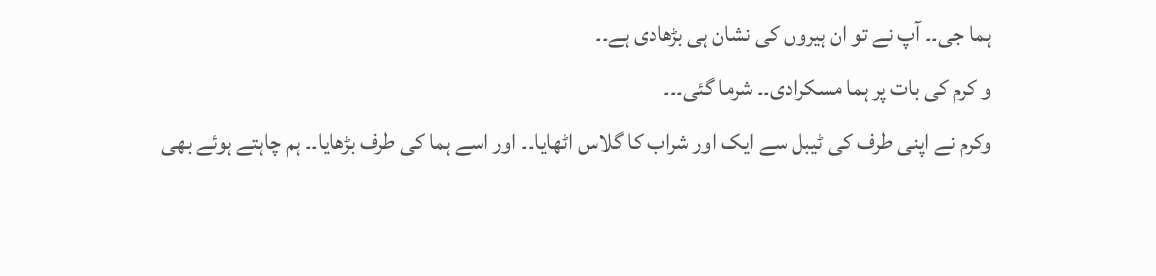ہما جی۔۔ آپ نے تو ان ہیروں کی نشان ہی بڑھادی ہے۔۔
و کرم کی بات پر ہما مسکرادی۔۔ شرما گئی۔۔۔
وکرم نے اپنی طرف کی ٹیبل سے ایک اور شراب کا گلاس اٹھایا۔۔ اور اسے ہما کی طرف بڑھایا۔۔ ہم چاہتے ہوئے بھی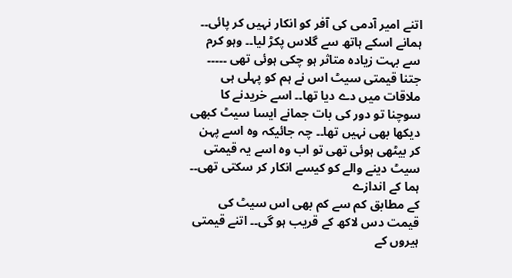اتنے امیر آدمی کی آفر کو انکار نہیں کر پائی۔۔ ہمانے اسکے ہاتھ سے گلاس پکڑ لیا۔۔ وہو کرم سے بہت زیادہ متاثر ہو چکی ہوئی تھی ۔۔۔۔۔ جتنا قیمتی سیٹ اس نے ہم کو پہلی ہی ملاقات میں دے دیا تھا۔۔ اسے خریدنے کا سوچنا تو دور کی بات جمانے ایسا سیٹ کبھی دیکھا بھی نہیں تھا۔۔ چہ جائیکہ وہ اسے پہن کر بیٹھی ہوئی تھی تو اب وہ اسے یہ قیمتی سیٹ دینے والے کو کیسے انکار کر سکتی تھی۔۔ ہما کے اندازے
کے مطابق کم سے کم بھی اس سیٹ کی قیمت دس لاکھ کے قریب ہو گی۔۔ اتنے قیمتی ہیروں کے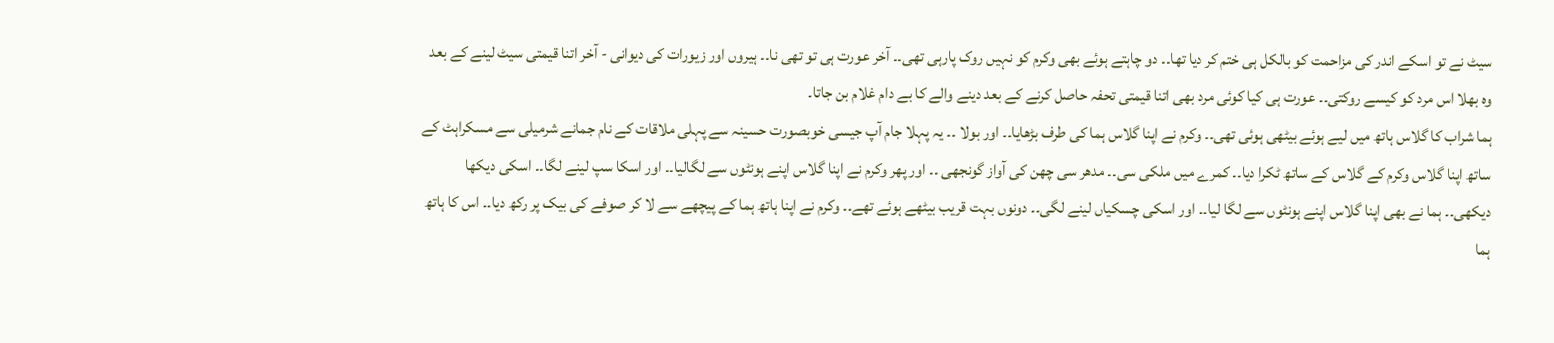سیٹ نے تو اسکے اندر کی مزاحمت کو بالکل ہی ختم کر دیا تھا۔۔ دو چاہتے ہوئے بھی وکرم کو نہیں روک پارہی تھی۔۔ آخر عورت ہی تو تھی نا۔۔ ہیروں اور زیورات کی دیوانی - آخر اتنا قیمتی سیٹ لینے کے بعد وہ بھلا اس مرد کو کیسے روکتی۔۔ عورت ہی کیا کوئی مرد بھی اتنا قیمتی تحفہ حاصل کرنے کے بعد دینے والے کا بے دام غلام بن جاتا۔
ہما شراب کا گلاس ہاتھ میں لیے ہوئے بیٹھی ہوئی تھی۔۔ وکرم نے اپنا گلاس ہما کی طرف بڑھایا۔۔ اور بولا ۔۔ یہ پہلا جام آپ جیسی خوبصورت حسینہ سے پہلی ملاقات کے نام جمانے شرمیلی سے مسکراہٹ کے ساتھ اپنا گلاس وکرم کے گلاس کے ساتھ ٹکرا دیا۔۔ کمرے میں ملکی سی۔۔ مدھر سی چھن کی آواز گونجھی ۔۔ اور پھر وکرم نے اپنا گلاس اپنے ہونٹوں سے لگالیا۔۔ اور اسکا سپ لینے لگا۔۔ اسکی دیکھا دیکھی۔۔ ہما نے بھی اپنا گلاس اپنے ہونٹوں سے لگا لیا۔۔ اور اسکی چسکیاں لینے لگی۔۔ دونوں بہت قریب بیٹھے ہوئے تھے۔۔ وکرم نے اپنا ہاتھ ہما کے پیچھے سے لا کر صوفے کی بیک پر رکھ دیا۔۔ اس کا ہاتھ ہما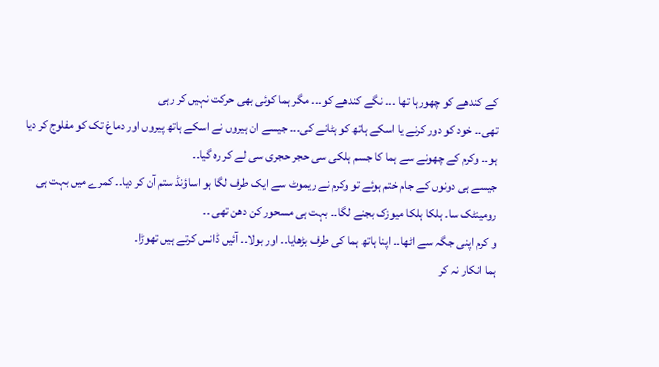کے کندھے کو چھورہا تھا ۔۔۔ نگے کندھے کو۔۔۔ مگر ہما کوئی بھی حرکت نہیں کر رہی
تھی۔۔ خود کو دور کرنے یا اسکے ہاتھ کو ہٹانے کی۔۔۔ جیسے ان ہیروں نے اسکے ہاتھ پیروں اور دماغ تک کو مفلوج کر دیا ہو۔۔ وکرم کے چھونے سے ہما کا جسم ہلکی سی حجر حجری سی لے کر رہ گیا۔۔
جیسے ہی دونوں کے جام ختم ہوئے تو وکرم نے ریموٹ سے ایک طرف لگا ہو اساؤنڈ ستم آن کر دیا۔۔ کمرے میں بہت ہی رومینٹک سا۔ ہلکا ہلکا میوزک بجنے لگا۔۔ بہت ہی مسحور کن دھن تھی ۔۔
و کرم اپنی جگہ سے اٹھا۔۔ اپنا ہاتھ ہما کی طرف بڑھایا۔۔ اور بولا۔۔ آئیں ڈانس کرتے ہیں تھوڑا۔
ہما انکار نہ کر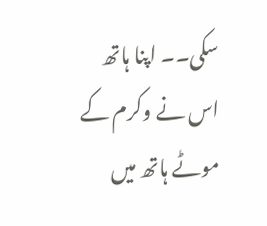سکی۔۔ اپنا ہاتھ اس نے وکرم کے موٹے ہاتھ میں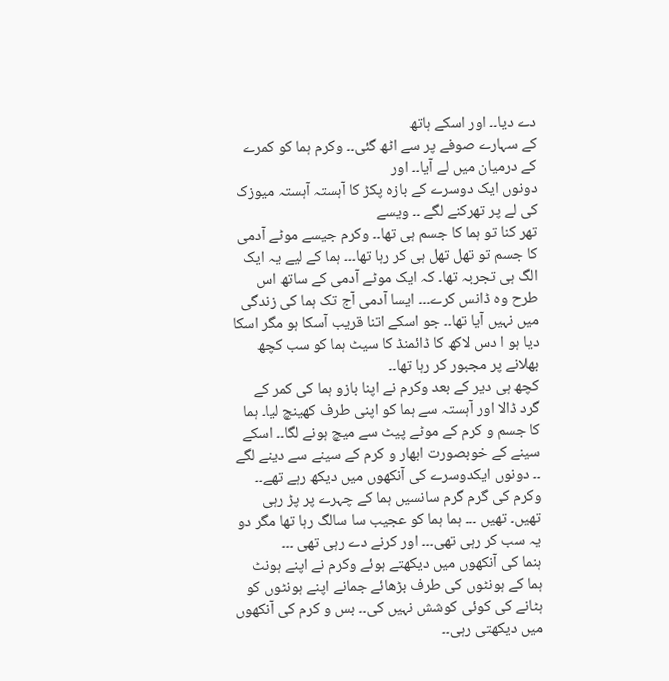دے دیا۔۔ اور اسکے ہاتھ
کے سہارے صوفے پر سے اٹھ گئی۔۔ وکرم ہما کو کمرے کے درمیان میں لے آیا۔۔ اور
دونوں ایک دوسرے کے بازہ پکڑ کا آہستہ آہستہ میوزک کی لے پر تھرکنے لگے ۔۔ ویسے
تھر کنا تو ہما کا جسم ہی تھا۔۔ وکرم جیسے موٹے آدمی کا جسم تو تھل تھل ہی کر رہا تھا۔۔۔ ہما کے لیے یہ ایک الگ ہی تجربہ تھا۔ کہ ایک موٹے آدمی کے ساتھ اس طرح وہ ڈانس کرے۔۔۔ ایسا آدمی آج تک ہما کی زندگی میں نہیں آیا تھا۔۔ جو اسکے اتنا قریب آسکا ہو مگر اسکا دیا ہو ا دس لاکھ کا ڈائمنڈ کا سیٹ ہما کو سب کچھ بھلانے پر مجبور کر رہا تھا۔۔
کچھ ہی دیر کے بعد وکرم نے اپنا بازو ہما کی کمر کے گرد ڈالا اور آہستہ سے ہما کو اپنی طرف کھینچ لیا۔ ہما کا جسم و کرم کے موٹے پیٹ سے میچ ہونے لگا۔۔ اسکے سینے کے خوبصورت ابهار و کرم کے سینے سے دینے لگے ۔۔ دونوں ایکدوسرے کی آنکھوں میں دیکھ رہے تھے۔۔ وکرم کی گرم گرم سانسیں ہما کے چہرے پر پڑ رہی تھیں۔ تھیں ۔۔۔ ہما ہما کو عجیب سا سالگ رہا تھا مگر دو یہ سب کر رہی تھی۔۔۔ اور کرنے دے رہی تھی ۔۔۔
ہنما کی آنکھوں میں دیکھتے ہوئے وکرم نے اپنے ہونٹ ہما کے ہونٹوں کی طرف بڑھائے جمانے اپنے ہونٹوں کو ہٹانے کی کوئی کوشش نہیں کی۔۔ بس و کرم کی آنکھوں میں دیکھتی رہی۔۔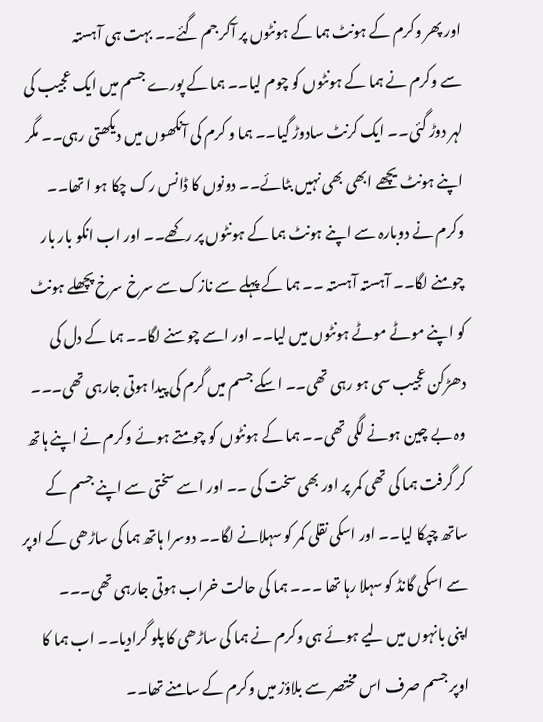اور پھر وکرم کے ہونٹ ہما کے ہونٹوں پر آکر جم گئے۔۔ بہت ہی آہستہ
سے وکرم نے ہما کے ہونٹوں کو چوم لیا۔۔ ہما کے پورے جسم میں ایک عجیب کی لہر دوڑ گئی۔۔ ایک کرنٹ سادوڑ گیا۔۔ ہما و کرم کی آنکھوں میں دیکھتی رہی۔۔ مگر اپنے ہونٹ یچھے ابھی بھی نہیں بٹائے۔۔ دونوں کا ڈانس رک چکا ہو ا تھا۔۔ وکرم نے دوبارہ سے اپنے ہونٹ ہما کے ہونٹوں پر رکھے۔۔ اور اب انکو بار بار چومنے لگا۔۔ آہستہ آہستہ ۔۔ ہما کے پہلے سے نازک سے سرخ سرخ پچھلے ہونٹ کو اپنے موٹے موٹے ہونٹوں میں لیا۔۔ اور اسے چوسنے لگا۔۔ ہما کے دل کی دھڑکن عجیب سی ہو رہی تھی۔۔ اسکے جسم میں گرم کی پیدا ہوتی جارہی تھی۔۔۔ وہ بے چین ہونے لگی تھی۔۔ ہما کے ہونٹوں کو چومتے ہوئے وکرم نے اپنے ہاتھ کر گرفت ہما کی تھی کمر پر اور بھی سخت کی ۔۔ اور اسے سختی سے اپنے جسم کے ساتھ چپکا لیا۔۔ اور اسکی نقلی کمر کو سہلانے لگا۔۔ دوسرا ہاتھ ہما کی ساڑھی کے اوپر سے اسکی گانڈ کو سہلا رہا تھا ۔۔۔ ہما کی حالت خراب ہوتی جارہی تھی۔۔۔
اپنی بانہوں میں لیے ہوئے ہی وکرم نے ہما کی ساڑھی کا پلو گرادیا۔۔ اب ہما کا اوپر جسم صرف اس مختصر سے بلاؤز میں وکرم کے سامنے تھا۔۔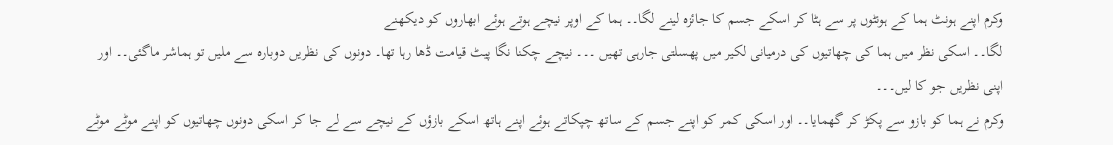وکرم اپنے ہونٹ ہما کے ہونٹوں پر سے ہٹا کر اسکے جسم کا جائزہ لینے لگا۔۔ ہما کے اوپر نیچے ہوتے ہوئے ابھاروں کو دیکھنے
لگا۔۔ اسکی نظر میں ہما کی چھاتیوں کی درمیانی لکیر میں پھسلتی جارہی تھیں ۔۔۔ نیچے چکنا نگا پیٹ قیامت ڈھا رہا تھا۔ دونوں کی نظریں دوبارہ سے ملیں تو ہماشر ماگئی۔۔ اور اپنی نظریں جو کا لیں۔۔۔
وکرم نے ہما کو بازو سے پکڑ کر گھمایا۔۔ اور اسکی کمر کو اپنے جسم کے ساتھ چپکاتے ہوئے اپنے ہاتھ اسکے بازؤں کے نیچے سے لے جا کر اسکی دونوں چھاتیوں کو اپنے موٹے موٹے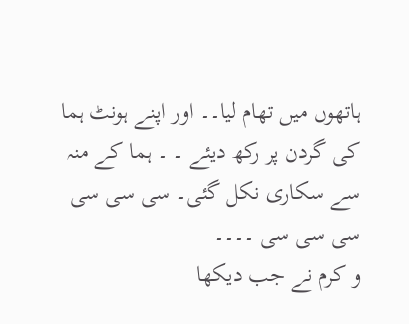ہاتھوں میں تھام لیا۔۔ اور اپنے ہونٹ ہما کی گردن پر رکھ دیئے ۔ ۔ ہما کے منہ سے سکاری نکل گئی۔ سی سی سی سی سی سی ۔۔۔۔
و کرم نے جب دیکھا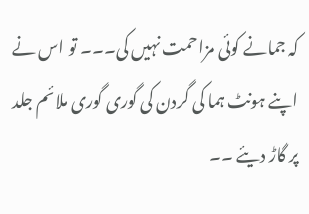کہ جمانے کوئی مزاحمت نہیں کی۔۔۔ تو اس نے اپنے ہونٹ ہما کی گردن کی گوری گوری ملائم جلد پر گاڑ دیئے ۔۔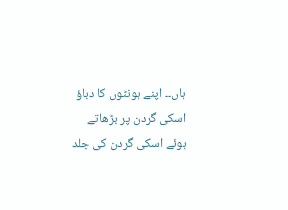ہاں۔۔ اپنے ہونٹوں کا دباؤ اسکی گردن پر بڑھاتے ہوئے اسکی گردن کی جلد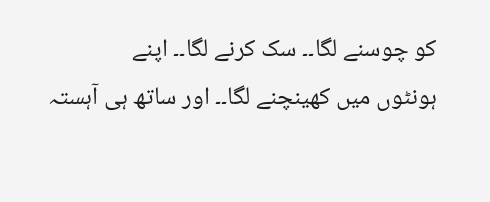کو چوسنے لگا۔۔ سک کرنے لگا۔۔ اپنے
ہونٹوں میں کھینچنے لگا۔۔ اور ساتھ ہی آہستہ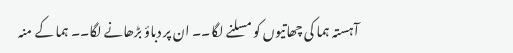آہستہ ہما کی چھاتیوں کو مسلنے لگا۔۔ ان پر دباؤ بڑھانے لگا۔۔ ہما کے منہ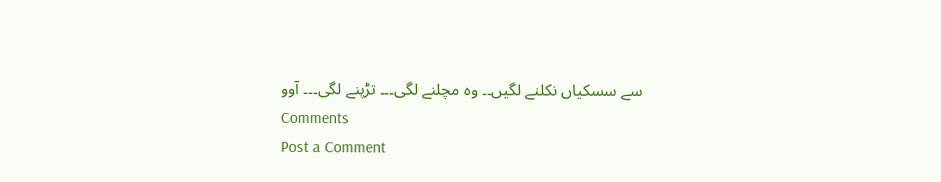سے سسکیاں نکلنے لگیں۔۔ وہ مچلنے لگی۔۔۔ تڑپنے لگی۔۔۔ آوو
Comments
Post a Comment